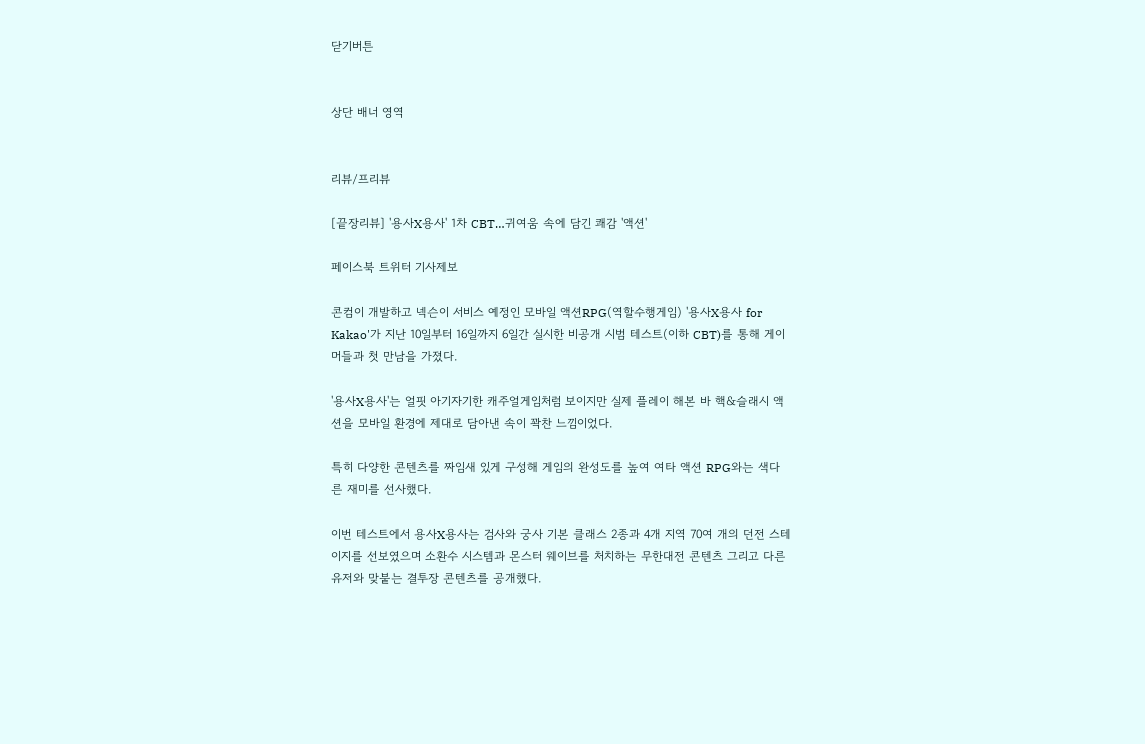닫기버튼


상단 배너 영역


리뷰/프리뷰

[끝장리뷰] '용사X용사' 1차 CBT…귀여움 속에 담긴 쾌감 '액션'

페이스북 트위터 기사제보

콘컴이 개발하고 넥슨이 서비스 예정인 모바일 액션RPG(역할수행게임) '용사X용사 for Kakao'가 지난 10일부터 16일까지 6일간 실시한 비공개 시범 테스트(이하 CBT)를 통해 게이머들과 첫 만남을 가졌다.

'용사X용사'는 얼핏 아기자기한 캐주얼게임처럼 보이지만 실제 플레이 해본 바 핵&슬래시 액션을 모바일 환경에 제대로 담아낸 속이 꽉찬 느낌이었다.

특히 다양한 콘텐츠를 짜임새 있게 구성해 게임의 완성도를 높여 여타 액션 RPG와는 색다른 재미를 선사했다.

이번 테스트에서 용사X용사는 검사와 궁사 기본 클래스 2종과 4개 지역 70여 개의 던전 스테이지를 선보였으며 소환수 시스템과 몬스터 웨이브를 처치하는 무한대전 콘텐츠 그리고 다른 유저와 맞붙는 결투장 콘텐츠를 공개했다.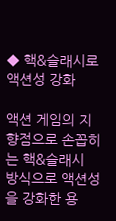◆ 핵&슬래시로 액션성 강화

액션 게임의 지향점으로 손꼽히는 핵&슬래시 방식으로 액션성을 강화한 용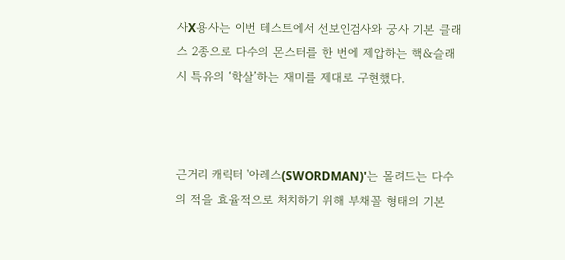사X용사는 이번 테스트에서 선보인검사와 궁사 기본 클래스 2종으로 다수의 몬스터를 한 번에 제압하는 핵&슬래시 특유의 ‘학살’하는 재미를 제대로 구현했다.



근거리 캐릭터 '아레스(SWORDMAN)'는 몰려드는 다수의 적을 효율적으로 처치하기 위해 부채꼴 형태의 기본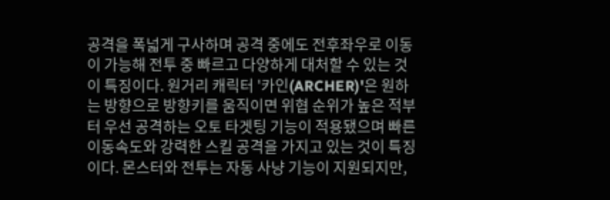공격을 폭넓게 구사하며 공격 중에도 전후좌우로 이동이 가능해 전투 중 빠르고 다양하게 대처할 수 있는 것이 특징이다. 원거리 캐릭터 '카인(ARCHER)'은 원하는 방향으로 방향키를 움직이면 위협 순위가 높은 적부터 우선 공격하는 오토 타겟팅 기능이 적용됐으며 빠른 이동속도와 강력한 스킬 공격을 가지고 있는 것이 특징이다. 몬스터와 전투는 자동 사냥 기능이 지원되지만,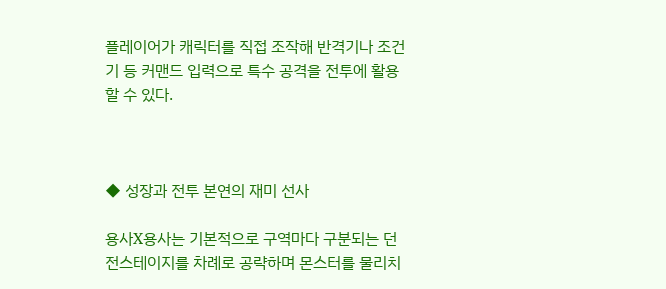플레이어가 캐릭터를 직접 조작해 반격기나 조건기 등 커맨드 입력으로 특수 공격을 전투에 활용할 수 있다.



◆ 성장과 전투 본연의 재미 선사

용사X용사는 기본적으로 구역마다 구분되는 던전스테이지를 차례로 공략하며 몬스터를 물리치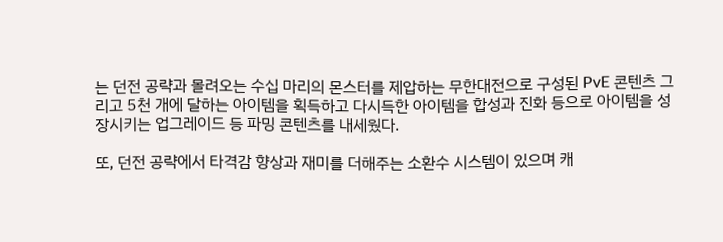는 던전 공략과 몰려오는 수십 마리의 몬스터를 제압하는 무한대전으로 구성된 PvE 콘텐츠 그리고 5천 개에 달하는 아이템을 획득하고 다시득한 아이템을 합성과 진화 등으로 아이템을 성장시키는 업그레이드 등 파밍 콘텐츠를 내세웠다.

또, 던전 공략에서 타격감 향상과 재미를 더해주는 소환수 시스템이 있으며 캐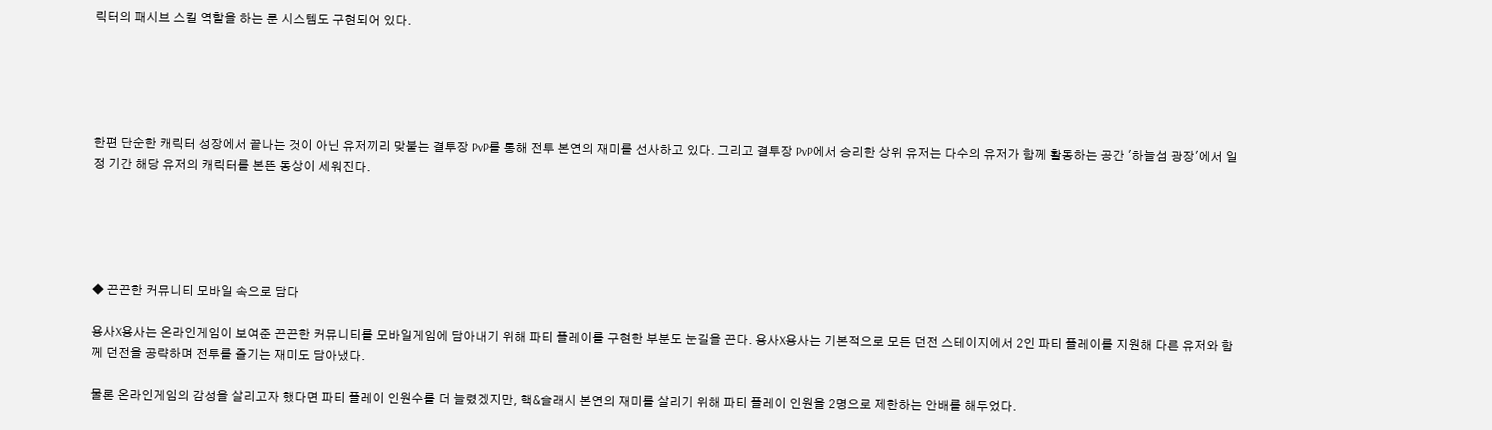릭터의 패시브 스킬 역할을 하는 룬 시스템도 구현되어 있다.





한편 단순한 캐릭터 성장에서 끝나는 것이 아닌 유저끼리 맞붙는 결투장 PvP를 통해 전투 본연의 재미를 선사하고 있다. 그리고 결투장 PvP에서 승리한 상위 유저는 다수의 유저가 함께 활동하는 공간 '하늘섬 광장'에서 일정 기간 해당 유저의 캐릭터를 본뜬 동상이 세워진다.





◆ 끈끈한 커뮤니티 모바일 속으로 담다

용사X용사는 온라인게임이 보여준 끈끈한 커뮤니티를 모바일게임에 담아내기 위해 파티 플레이를 구현한 부분도 눈길을 끈다. 용사X용사는 기본적으로 모든 던전 스테이지에서 2인 파티 플레이를 지원해 다른 유저와 함께 던전을 공략하며 전투를 즐기는 재미도 담아냈다.

물론 온라인게임의 감성을 살리고자 했다면 파티 플레이 인원수를 더 늘렸겠지만, 핵&슬래시 본연의 재미를 살리기 위해 파티 플레이 인원을 2명으로 제한하는 안배를 해두었다.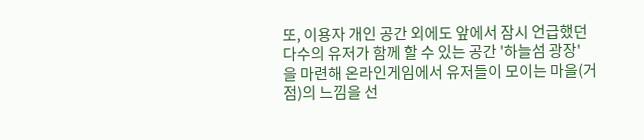또, 이용자 개인 공간 외에도 앞에서 잠시 언급했던 다수의 유저가 함께 할 수 있는 공간 '하늘섬 광장' 을 마련해 온라인게임에서 유저들이 모이는 마을(거점)의 느낌을 선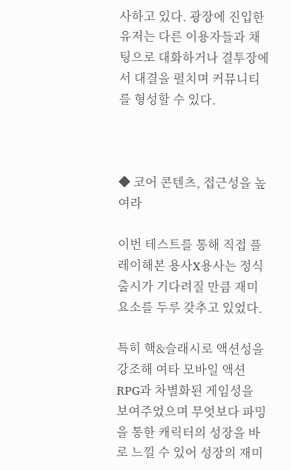사하고 있다. 광장에 진입한 유저는 다른 이용자들과 채팅으로 대화하거나 결투장에서 대결을 펼치며 커뮤니티를 형성할 수 있다.



◆ 코어 콘텐츠, 접근성을 높여라

이번 테스트를 통해 직접 플레이해본 용사X용사는 정식 출시가 기다려질 만큼 재미 요소를 두루 갖추고 있었다.

특히 핵&슬래시로 액션성을 강조해 여타 모바일 액션 RPG과 차별화된 게임성을 보여주었으며 무엇보다 파밍을 통한 캐릭터의 성장을 바로 느낄 수 있어 성장의 재미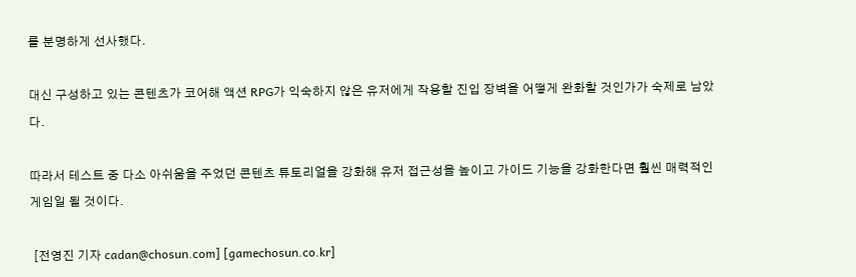를 분명하게 선사했다.

대신 구성하고 있는 콘텐츠가 코어해 액션 RPG가 익숙하지 않은 유저에게 작용할 진입 장벽을 어떻게 완화할 것인가가 숙제로 남았다.

따라서 테스트 중 다소 아쉬움을 주었던 콘텐츠 튜토리얼을 강화해 유저 접근성을 높이고 가이드 기능을 강화한다면 훨씬 매력적인 게임일 될 것이다.

 [전영진 기자 cadan@chosun.com] [gamechosun.co.kr]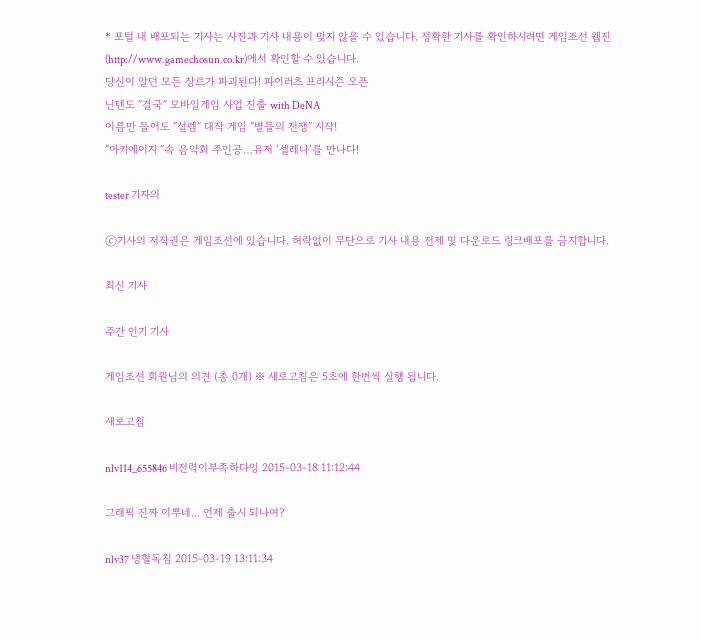* 포털 내 배포되는 기사는 사진과 기사 내용이 맞지 않을 수 있습니다. 정확한 기사를 확인하시려면 게임조선 웹진(http://www.gamechosun.co.kr)에서 확인할 수 있습니다.
당신이 알던 모든 장르가 파괴된다! 파이러츠 프리시즌 오픈
닌텐도 ″결국″ 모바일게임 사업 진출 with DeNA
이름만 들어도 ″설렘″ 대작 게임 ″별들의 전쟁″ 시작!
″아키에이지 ″속 음악회 주인공…유저 ‘셀레나’를 만나다!

tester 기자의

ⓒ기사의 저작권은 게임조선에 있습니다. 허락없이 무단으로 기사 내용 전제 및 다운로드 링크배포를 금지합니다.

최신 기사

주간 인기 기사

게임조선 회원님의 의견 (총 0개) ※ 새로고침은 5초에 한번씩 실행 됩니다.

새로고침

nlv114_655846 비전력이부족하다잉 2015-03-18 11:12:44

그래픽 진짜 이뿌네... 언제 출시 되나여?

nlv37 냉혈독침 2015-03-19 13:11:34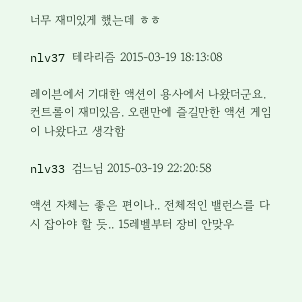너무 재미있게 했는데 ㅎㅎ

nlv37 테라리즘 2015-03-19 18:13:08

레이븐에서 기대한 액션이 용사에서 나왔더군요. 컨트롤이 재미있음. 오랜만에 즐길만한 액션 게임이 나왔다고 생각함

nlv33 검느님 2015-03-19 22:20:58

액션 자체는 좋은 편이나.. 전체적인 밸런스를 다시 잡아야 할 듯.. 15레벨부터 장비 안맞우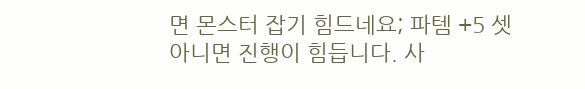면 몬스터 잡기 힘드네요; 파템 +5 셋 아니면 진행이 힘듭니다. 사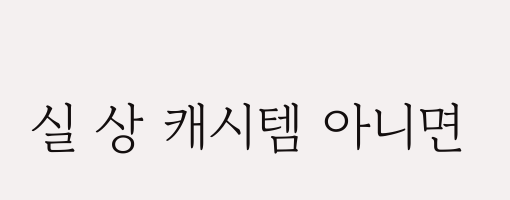실 상 캐시템 아니면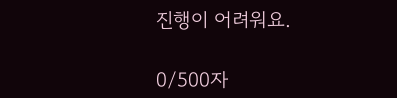진행이 어려워요.

0/500자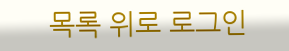목록 위로 로그인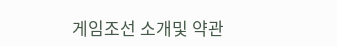게임조선 소개및 약관